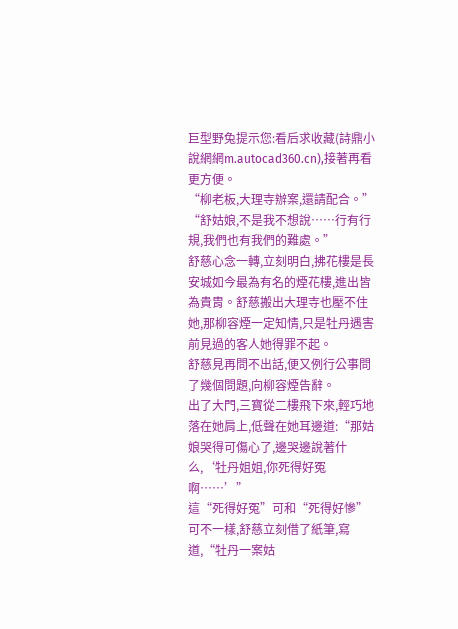巨型野兔提示您:看后求收藏(詩鼎小說網網m.autocad360.cn),接著再看更方便。
“柳老板,大理寺辦案,還請配合。”
“舒姑娘,不是我不想說……行有行規,我們也有我們的難處。”
舒慈心念一轉,立刻明白,拂花樓是長安城如今最為有名的煙花樓,進出皆為貴胄。舒慈搬出大理寺也壓不住她,那柳容煙一定知情,只是牡丹遇害前見過的客人她得罪不起。
舒慈見再問不出話,便又例行公事問了幾個問題,向柳容煙告辭。
出了大門,三寶從二樓飛下來,輕巧地落在她肩上,低聲在她耳邊道:“那姑娘哭得可傷心了,邊哭邊說著什么,‘牡丹姐姐,你死得好冤啊……’”
這“死得好冤”可和“死得好慘”可不一樣,舒慈立刻借了紙筆,寫道,“牡丹一案姑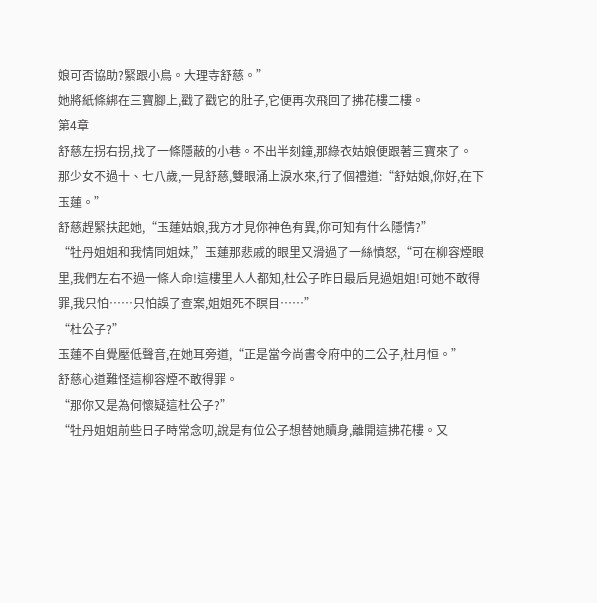娘可否協助?緊跟小鳥。大理寺舒慈。”
她將紙條綁在三寶腳上,戳了戳它的肚子,它便再次飛回了拂花樓二樓。
第4章
舒慈左拐右拐,找了一條隱蔽的小巷。不出半刻鐘,那綠衣姑娘便跟著三寶來了。
那少女不過十、七八歲,一見舒慈,雙眼涌上淚水來,行了個禮道:“舒姑娘,你好,在下玉蓮。”
舒慈趕緊扶起她,“玉蓮姑娘,我方才見你神色有異,你可知有什么隱情?”
“牡丹姐姐和我情同姐妹,”玉蓮那悲戚的眼里又滑過了一絲憤怒,“可在柳容煙眼里,我們左右不過一條人命!這樓里人人都知,杜公子昨日最后見過姐姐!可她不敢得罪,我只怕……只怕誤了查案,姐姐死不瞑目……”
“杜公子?”
玉蓮不自覺壓低聲音,在她耳旁道,“正是當今尚書令府中的二公子,杜月恒。”
舒慈心道難怪這柳容煙不敢得罪。
“那你又是為何懷疑這杜公子?”
“牡丹姐姐前些日子時常念叨,說是有位公子想替她贖身,離開這拂花樓。又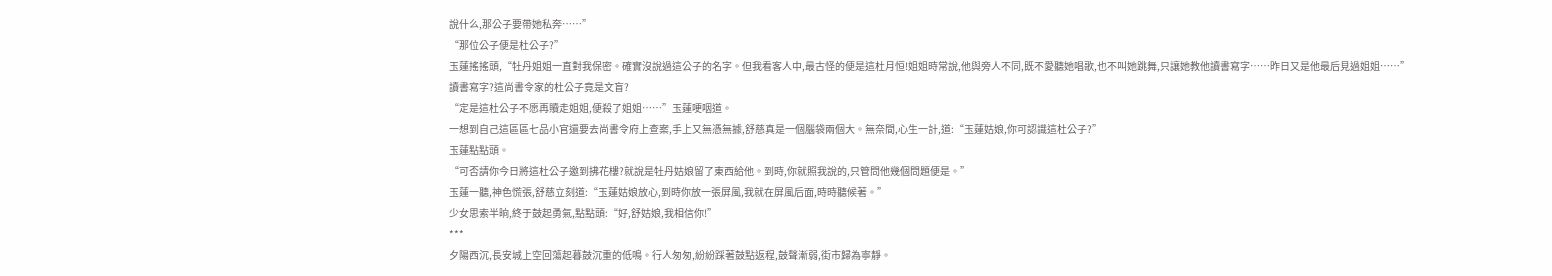說什么,那公子要帶她私奔……”
“那位公子便是杜公子?”
玉蓮搖搖頭,“牡丹姐姐一直對我保密。確實沒說過這公子的名字。但我看客人中,最古怪的便是這杜月恒!姐姐時常說,他與旁人不同,既不愛聽她唱歌,也不叫她跳舞,只讓她教他讀書寫字……昨日又是他最后見過姐姐……”
讀書寫字?這尚書令家的杜公子竟是文盲?
“定是這杜公子不愿再贖走姐姐,便殺了姐姐……”玉蓮哽咽道。
一想到自己這區區七品小官還要去尚書令府上查案,手上又無憑無據,舒慈真是一個腦袋兩個大。無奈間,心生一計,道:“玉蓮姑娘,你可認識這杜公子?”
玉蓮點點頭。
“可否請你今日將這杜公子邀到拂花樓?就說是牡丹姑娘留了東西給他。到時,你就照我說的,只管問他幾個問題便是。”
玉蓮一聽,神色慌張,舒慈立刻道:“玉蓮姑娘放心,到時你放一張屏風,我就在屏風后面,時時聽候著。”
少女思索半晌,終于鼓起勇氣,點點頭:“好,舒姑娘,我相信你!”
***
夕陽西沉,長安城上空回蕩起暮鼓沉重的低鳴。行人匆匆,紛紛踩著鼓點返程,鼓聲漸弱,街市歸為寧靜。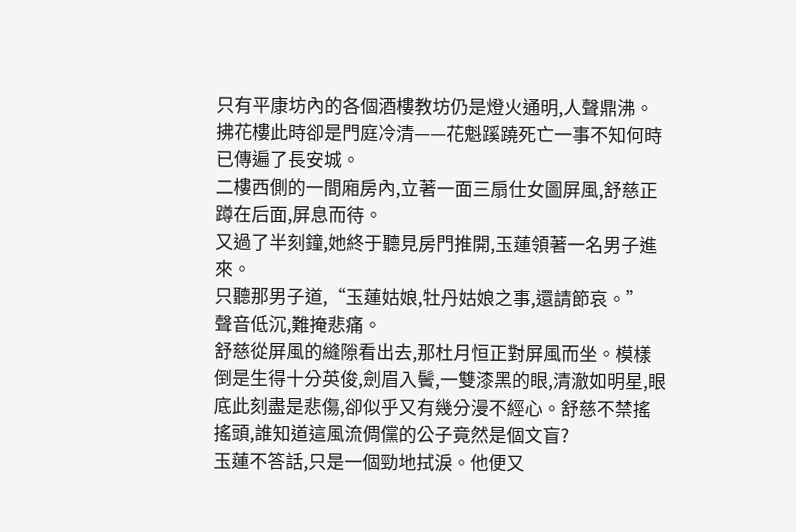只有平康坊內的各個酒樓教坊仍是燈火通明,人聲鼎沸。
拂花樓此時卻是門庭冷清——花魁蹊蹺死亡一事不知何時已傳遍了長安城。
二樓西側的一間廂房內,立著一面三扇仕女圖屏風,舒慈正蹲在后面,屏息而待。
又過了半刻鐘,她終于聽見房門推開,玉蓮領著一名男子進來。
只聽那男子道,“玉蓮姑娘,牡丹姑娘之事,還請節哀。”
聲音低沉,難掩悲痛。
舒慈從屏風的縫隙看出去,那杜月恒正對屏風而坐。模樣倒是生得十分英俊,劍眉入鬢,一雙漆黑的眼,清澈如明星,眼底此刻盡是悲傷,卻似乎又有幾分漫不經心。舒慈不禁搖搖頭,誰知道這風流倜儻的公子竟然是個文盲?
玉蓮不答話,只是一個勁地拭淚。他便又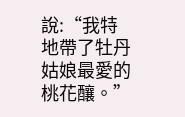說:“我特地帶了牡丹姑娘最愛的桃花釀。”